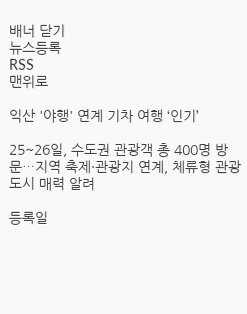배너 닫기
뉴스등록
RSS
맨위로

익산 '야행' 연계 기차 여행 ‘인기’

25~26일, 수도권 관광객 총 400명 방문…지역 축제·관광지 연계, 체류형 관광도시 매력 알려

등록일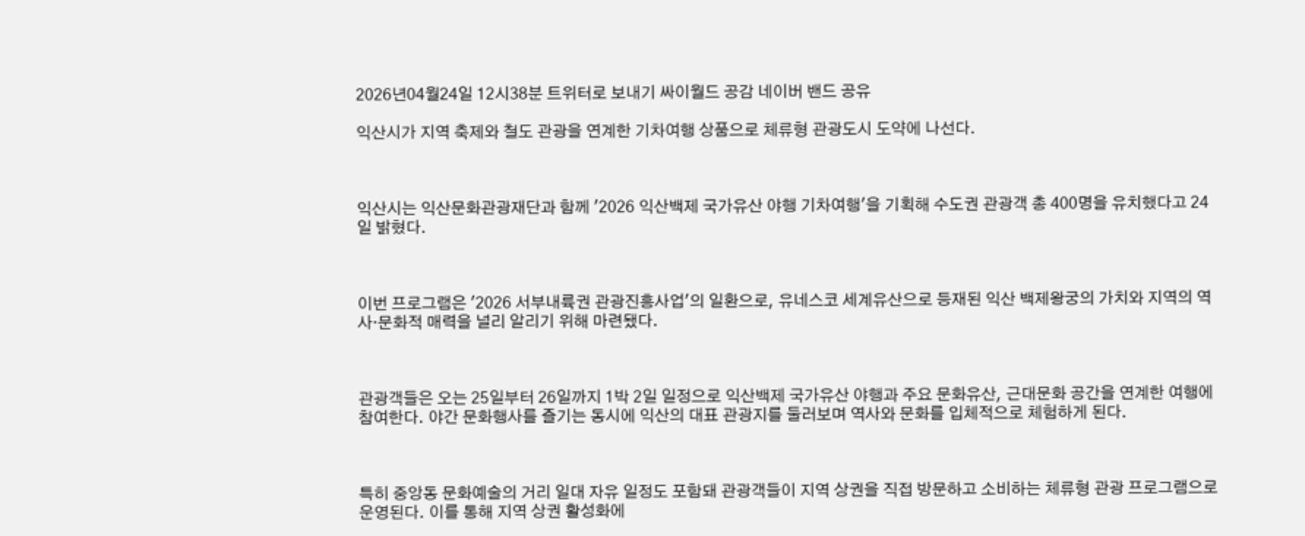2026년04월24일 12시38분 트위터로 보내기 싸이월드 공감 네이버 밴드 공유

익산시가 지역 축제와 철도 관광을 연계한 기차여행 상품으로 체류형 관광도시 도약에 나선다.



익산시는 익산문화관광재단과 함께 '2026 익산백제 국가유산 야행 기차여행'을 기획해 수도권 관광객 총 400명을 유치했다고 24일 밝혔다.



이번 프로그램은 '2026 서부내륙권 관광진흥사업'의 일환으로, 유네스코 세계유산으로 등재된 익산 백제왕궁의 가치와 지역의 역사·문화적 매력을 널리 알리기 위해 마련됐다.



관광객들은 오는 25일부터 26일까지 1박 2일 일정으로 익산백제 국가유산 야행과 주요 문화유산, 근대문화 공간을 연계한 여행에 참여한다. 야간 문화행사를 즐기는 동시에 익산의 대표 관광지를 둘러보며 역사와 문화를 입체적으로 체험하게 된다.



특히 중앙동 문화예술의 거리 일대 자유 일정도 포함돼 관광객들이 지역 상권을 직접 방문하고 소비하는 체류형 관광 프로그램으로 운영된다. 이를 통해 지역 상권 활성화에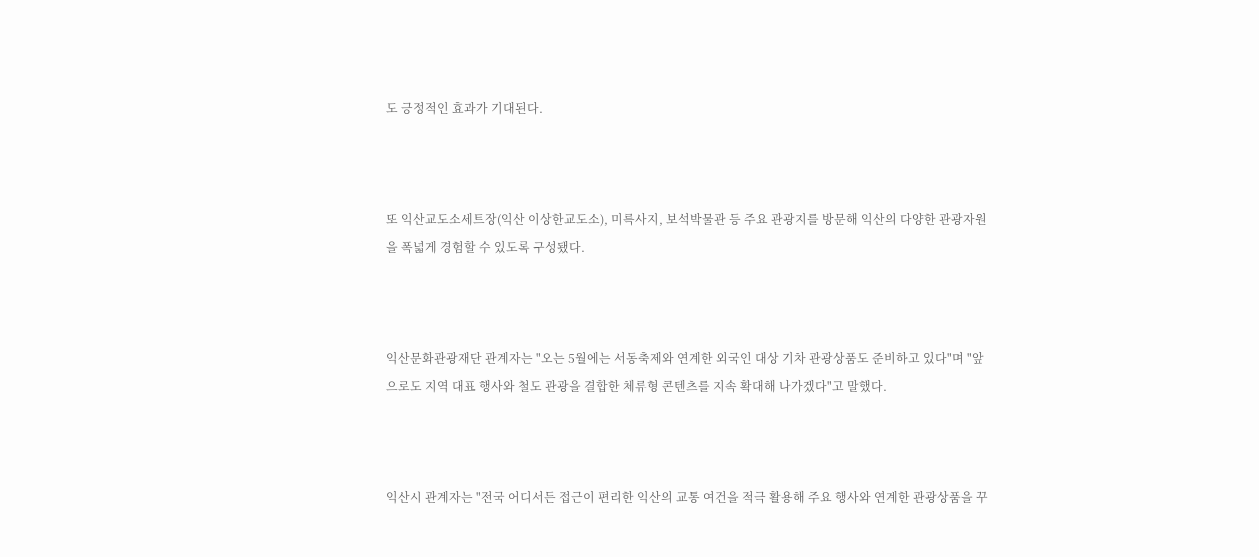도 긍정적인 효과가 기대된다.



또 익산교도소세트장(익산 이상한교도소), 미륵사지, 보석박물관 등 주요 관광지를 방문해 익산의 다양한 관광자원을 폭넓게 경험할 수 있도록 구성됐다.



익산문화관광재단 관계자는 "오는 5월에는 서동축제와 연계한 외국인 대상 기차 관광상품도 준비하고 있다"며 "앞으로도 지역 대표 행사와 철도 관광을 결합한 체류형 콘텐츠를 지속 확대해 나가겠다"고 말했다.



익산시 관계자는 "전국 어디서든 접근이 편리한 익산의 교통 여건을 적극 활용해 주요 행사와 연계한 관광상품을 꾸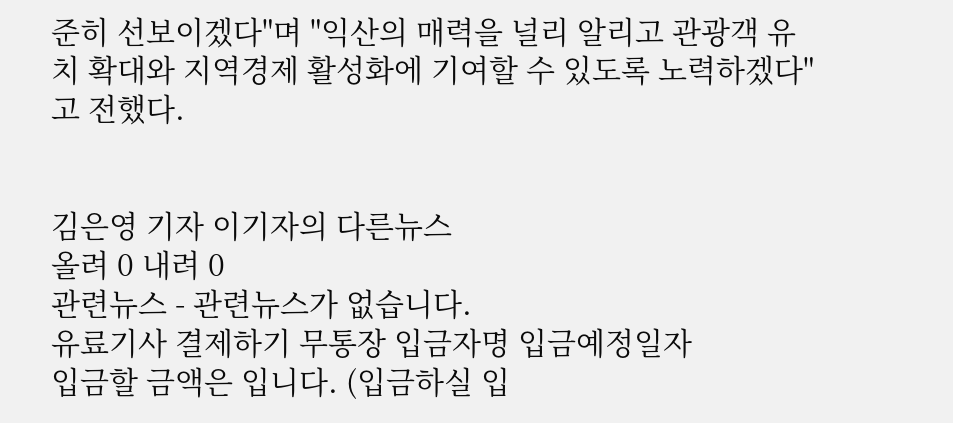준히 선보이겠다"며 "익산의 매력을 널리 알리고 관광객 유치 확대와 지역경제 활성화에 기여할 수 있도록 노력하겠다"고 전했다.


김은영 기자 이기자의 다른뉴스
올려 0 내려 0
관련뉴스 - 관련뉴스가 없습니다.
유료기사 결제하기 무통장 입금자명 입금예정일자
입금할 금액은 입니다. (입금하실 입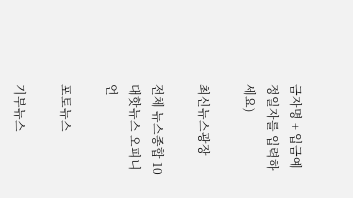금자명 + 입금예정일자를 입력하세요)

최신뉴스광장

전체 뉴스종합 10대핫뉴스 오피니언

포토뉴스

기부뉴스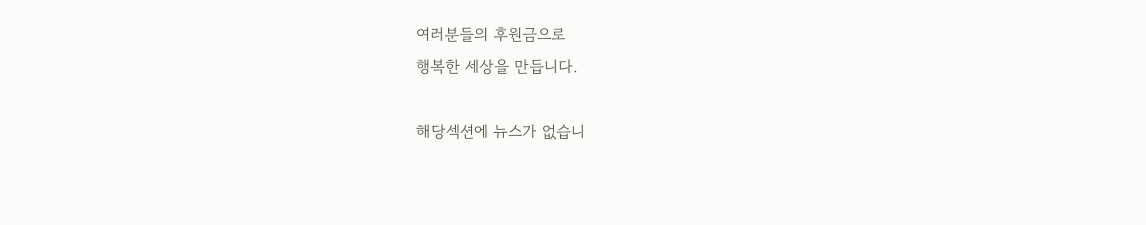여러분들의 후원금으로
행복한 세상을 만듭니다.

해당섹션에 뉴스가 없습니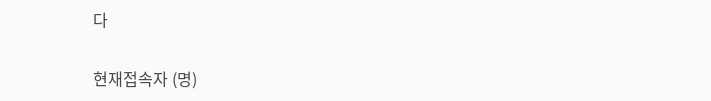다

현재접속자 (명)